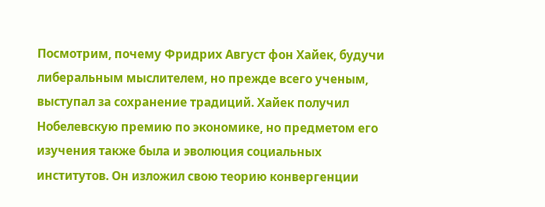Посмотрим, почему Фридрих Август фон Хайек, будучи либеральным мыслителем, но прежде всего ученым, выступал за сохранение традиций. Хайек получил Нобелевскую премию по экономике, но предметом его изучения также была и эволюция социальных институтов. Он изложил свою теорию конвергенции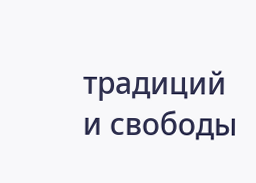традиций и свободы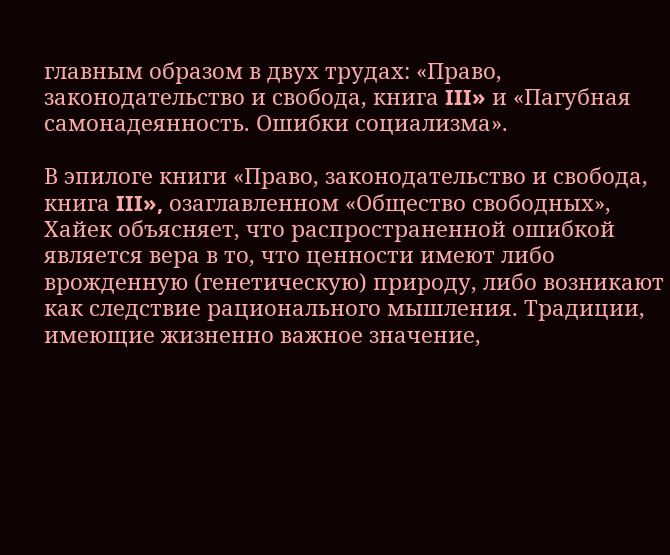главным образом в двух трудах: «Право, законодательство и свобода, книга III» и «Пагубная самонадеянность. Ошибки социализма».

В эпилоге книги «Право, законодательство и свобода, книга III», озаглавленном «Общество свободных», Хайек объясняет, что распространенной ошибкой является вера в то, что ценности имеют либо врожденную (генетическую) природу, либо возникают как следствие рационального мышления. Традиции, имеющие жизненно важное значение,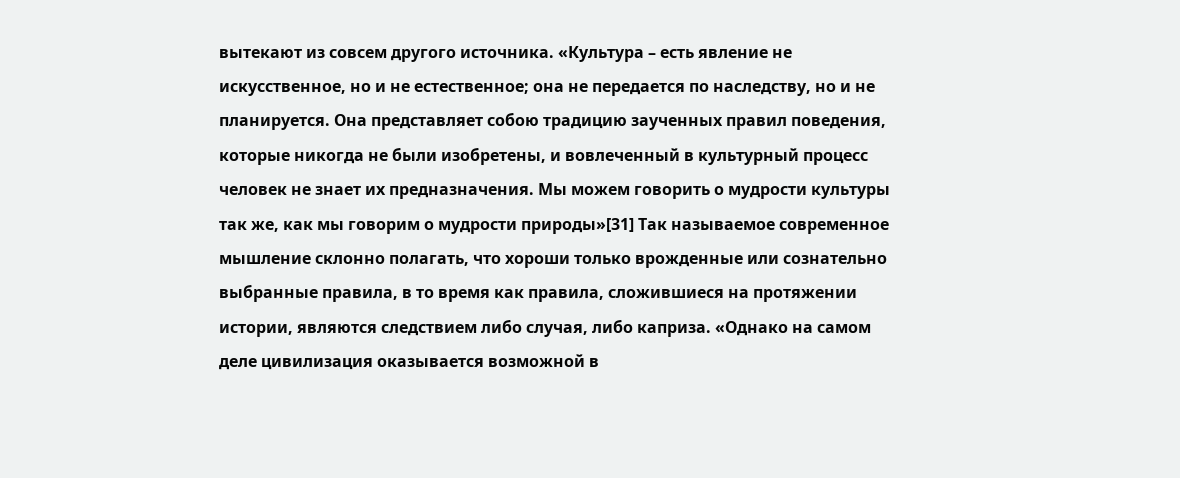вытекают из совсем другого источника. «Культура – есть явление не искусственное, но и не естественное; она не передается по наследству, но и не планируется. Она представляет собою традицию заученных правил поведения, которые никогда не были изобретены, и вовлеченный в культурный процесс человек не знает их предназначения. Мы можем говорить о мудрости культуры так же, как мы говорим о мудрости природы»[31] Так называемое современное мышление склонно полагать, что хороши только врожденные или сознательно выбранные правила, в то время как правила, сложившиеся на протяжении истории, являются следствием либо случая, либо каприза. «Однако на самом деле цивилизация оказывается возможной в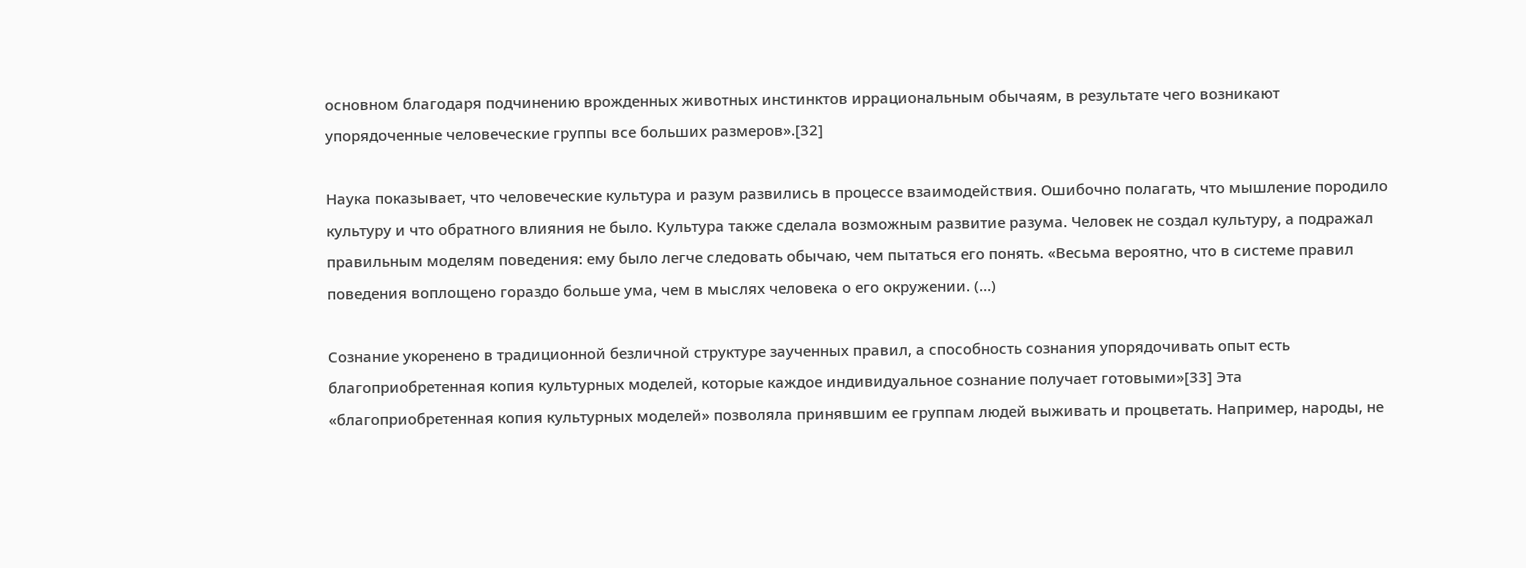основном благодаря подчинению врожденных животных инстинктов иррациональным обычаям, в результате чего возникают упорядоченные человеческие группы все больших размеров».[32]

Наука показывает, что человеческие культура и разум развились в процессе взаимодействия. Ошибочно полагать, что мышление породило культуру и что обратного влияния не было. Культура также сделала возможным развитие разума. Человек не создал культуру, а подражал правильным моделям поведения: ему было легче следовать обычаю, чем пытаться его понять. «Весьма вероятно, что в системе правил поведения воплощено гораздо больше ума, чем в мыслях человека о его окружении. (…)

Сознание укоренено в традиционной безличной структуре заученных правил, а способность сознания упорядочивать опыт есть благоприобретенная копия культурных моделей, которые каждое индивидуальное сознание получает готовыми»[33] Эта «благоприобретенная копия культурных моделей» позволяла принявшим ее группам людей выживать и процветать. Например, народы, не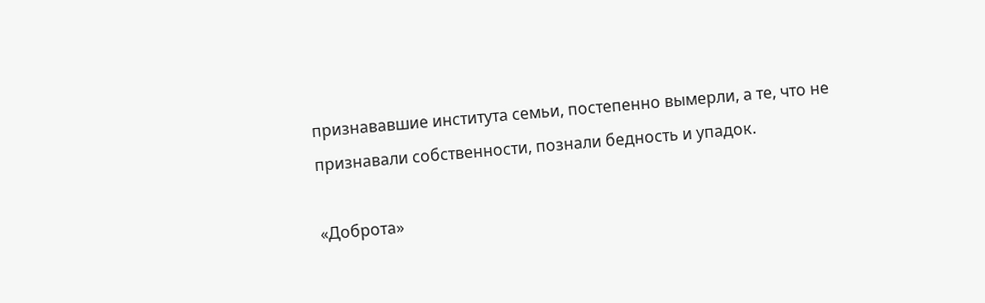признававшие института семьи, постепенно вымерли, а те, что не признавали собственности, познали бедность и упадок.

«Доброта»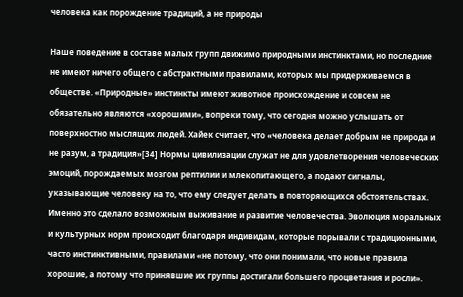человека как порождение традиций, а не природы

Наше поведение в составе малых групп движимо природными инстинктами, но последние не имеют ничего общего с абстрактными правилами, которых мы придерживаемся в обществе. «Природные» инстинкты имеют животное происхождение и совсем не обязательно являются «хорошими», вопреки тому, что сегодня можно услышать от поверхностно мыслящих людей. Хайек считает, что «человека делает добрым не природа и не разум, а традиция»[34] Нормы цивилизации служат не для удовлетворения человеческих эмоций, порождаемых мозгом рептилии и млекопитающего, а подают сигналы, указывающие человеку на то, что ему следует делать в повторяющихся обстоятельствах. Именно это сделало возможным выживание и развитие человечества. Эволюция моральных и культурных норм происходит благодаря индивидам, которые порывали с традиционными, часто инстинктивными, правилами «не потому, что они понимали, что новые правила хорошие, а потому что принявшие их группы достигали большего процветания и росли».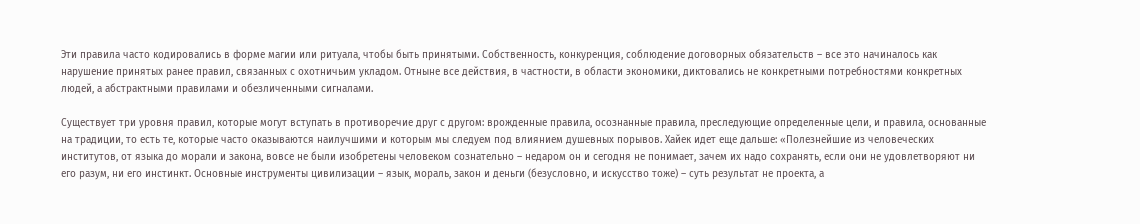Эти правила часто кодировались в форме магии или ритуала, чтобы быть принятыми. Собственность, конкуренция, соблюдение договорных обязательств – все это начиналось как нарушение принятых ранее правил, связанных с охотничьим укладом. Отныне все действия, в частности, в области экономики, диктовались не конкретными потребностями конкретных людей, а абстрактными правилами и обезличенными сигналами.

Существует три уровня правил, которые могут вступать в противоречие друг с другом: врожденные правила, осознанные правила, преследующие определенные цели, и правила, основанные на традиции, то есть те, которые часто оказываются наилучшими и которым мы следуем под влиянием душевных порывов. Хайек идет еще дальше: «Полезнейшие из человеческих институтов, от языка до морали и закона, вовсе не были изобретены человеком сознательно – недаром он и сегодня не понимает, зачем их надо сохранять, если они не удовлетворяют ни его разум, ни его инстинкт. Основные инструменты цивилизации – язык, мораль, закон и деньги (безусловно, и искусство тоже) – суть результат не проекта, а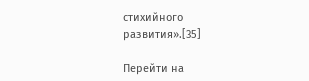стихийного развития».[35]

Перейти на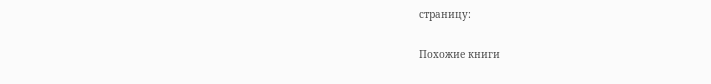страницу:

Похожие книги